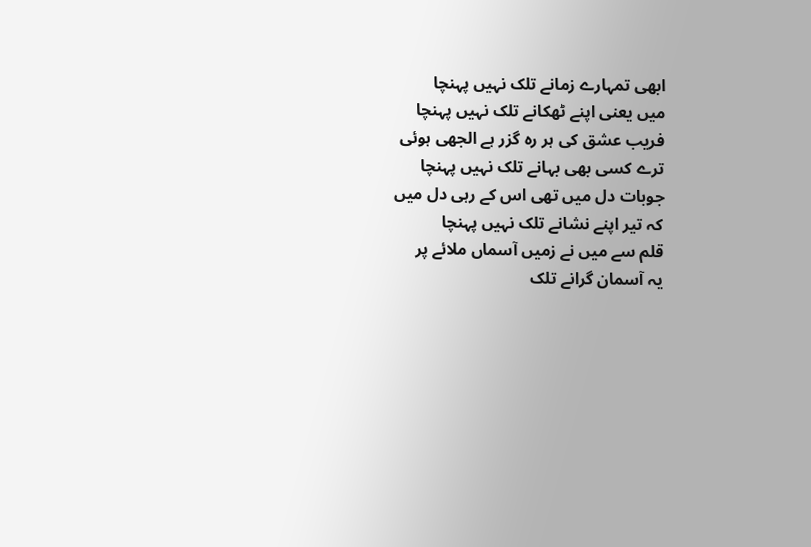ابھی تمہارے زمانے تلک نہیں پہنچا
میں یعنی اپنے ٹھکانے تلک نہیں پہنچا
فریب عشق کی ہر رہ گزر ہے الجھی ہوئی
ترے کسی بھی بہانے تلک نہیں پہنچا
جوبات دل میں تھی اس کے رہی دل میں
کہ تیر اپنے نشانے تلک نہیں پہنچا
قلم سے میں نے زمیں آسماں ملائے پر
یہ آسمان گرانے تلک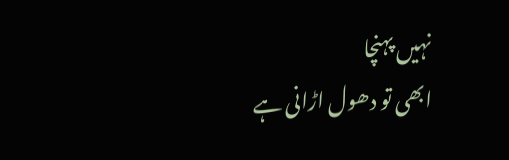نہیں پہنچا
ابھی تو دھول اڑانی ہے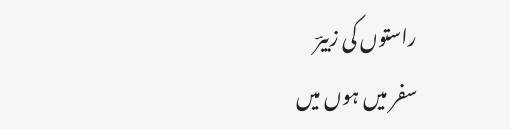راستوں کی زبیرؔ
سفر میں ہوں میں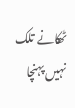ٹھکانے تلک نہیں پہنچا